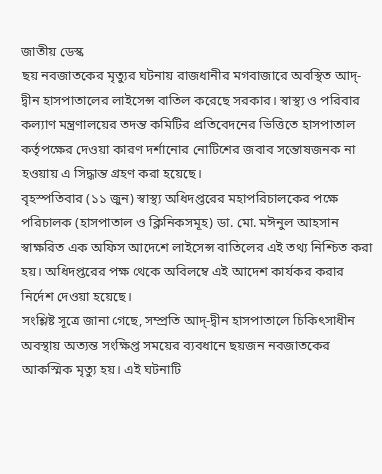জাতীয় ডেস্ক
ছয় নবজাতকের মৃত্যুর ঘটনায় রাজধানীর মগবাজারে অবস্থিত আদ্-দ্বীন হাসপাতালের লাইসেন্স বাতিল করেছে সরকার। স্বাস্থ্য ও পরিবার কল্যাণ মন্ত্রণালয়ের তদন্ত কমিটির প্রতিবেদনের ভিত্তিতে হাসপাতাল কর্তৃপক্ষের দেওয়া কারণ দর্শানোর নোটিশের জবাব সন্তোষজনক না হওয়ায় এ সিদ্ধান্ত গ্রহণ করা হয়েছে।
বৃহস্পতিবার (১১ জুন) স্বাস্থ্য অধিদপ্তরের মহাপরিচালকের পক্ষে পরিচালক (হাসপাতাল ও ক্লিনিকসমূহ) ডা. মো. মঈনুল আহসান স্বাক্ষরিত এক অফিস আদেশে লাইসেন্স বাতিলের এই তথ্য নিশ্চিত করা হয়। অধিদপ্তরের পক্ষ থেকে অবিলম্বে এই আদেশ কার্যকর করার নির্দেশ দেওয়া হয়েছে।
সংশ্লিষ্ট সূত্রে জানা গেছে, সম্প্রতি আদ্-দ্বীন হাসপাতালে চিকিৎসাধীন অবস্থায় অত্যন্ত সংক্ষিপ্ত সময়ের ব্যবধানে ছয়জন নবজাতকের আকস্মিক মৃত্যু হয়। এই ঘটনাটি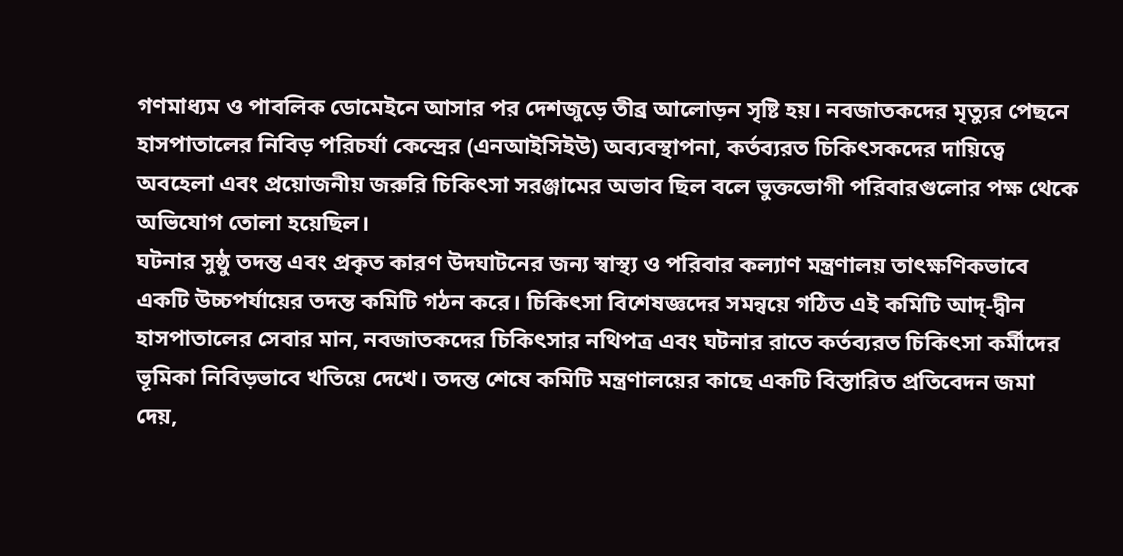গণমাধ্যম ও পাবলিক ডোমেইনে আসার পর দেশজুড়ে তীব্র আলোড়ন সৃষ্টি হয়। নবজাতকদের মৃত্যুর পেছনে হাসপাতালের নিবিড় পরিচর্যা কেন্দ্রের (এনআইসিইউ) অব্যবস্থাপনা, কর্তব্যরত চিকিৎসকদের দায়িত্বে অবহেলা এবং প্রয়োজনীয় জরুরি চিকিৎসা সরঞ্জামের অভাব ছিল বলে ভুক্তভোগী পরিবারগুলোর পক্ষ থেকে অভিযোগ তোলা হয়েছিল।
ঘটনার সুষ্ঠু তদন্ত এবং প্রকৃত কারণ উদঘাটনের জন্য স্বাস্থ্য ও পরিবার কল্যাণ মন্ত্রণালয় তাৎক্ষণিকভাবে একটি উচ্চপর্যায়ের তদন্ত কমিটি গঠন করে। চিকিৎসা বিশেষজ্ঞদের সমন্বয়ে গঠিত এই কমিটি আদ্-দ্বীন হাসপাতালের সেবার মান, নবজাতকদের চিকিৎসার নথিপত্র এবং ঘটনার রাতে কর্তব্যরত চিকিৎসা কর্মীদের ভূমিকা নিবিড়ভাবে খতিয়ে দেখে। তদন্ত শেষে কমিটি মন্ত্রণালয়ের কাছে একটি বিস্তারিত প্রতিবেদন জমা দেয়,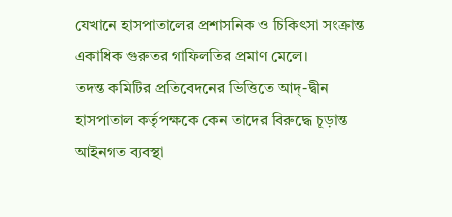যেখানে হাসপাতালের প্রশাসনিক ও চিকিৎসা সংক্রান্ত একাধিক গুরুতর গাফিলতির প্রমাণ মেলে।
তদন্ত কমিটির প্রতিবেদনের ভিত্তিতে আদ্-দ্বীন হাসপাতাল কর্তৃপক্ষকে কেন তাদের বিরুদ্ধে চূড়ান্ত আইনগত ব্যবস্থা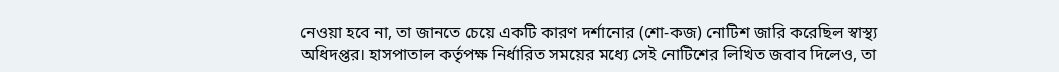নেওয়া হবে না, তা জানতে চেয়ে একটি কারণ দর্শানোর (শো-কজ) নোটিশ জারি করেছিল স্বাস্থ্য অধিদপ্তর। হাসপাতাল কর্তৃপক্ষ নির্ধারিত সময়ের মধ্যে সেই নোটিশের লিখিত জবাব দিলেও, তা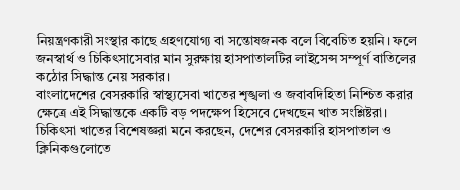নিয়ন্ত্রণকারী সংস্থার কাছে গ্রহণযোগ্য বা সন্তোষজনক বলে বিবেচিত হয়নি। ফলে জনস্বার্থ ও চিকিৎসাসেবার মান সুরক্ষায় হাসপাতালটির লাইসেন্স সম্পূর্ণ বাতিলের কঠোর সিদ্ধান্ত নেয় সরকার।
বাংলাদেশের বেসরকারি স্বাস্থ্যসেবা খাতের শৃঙ্খলা ও জবাবদিহিতা নিশ্চিত করার ক্ষেত্রে এই সিদ্ধান্তকে একটি বড় পদক্ষেপ হিসেবে দেখছেন খাত সংশ্লিষ্টরা। চিকিৎসা খাতের বিশেষজ্ঞরা মনে করছেন, দেশের বেসরকারি হাসপাতাল ও ক্লিনিকগুলোতে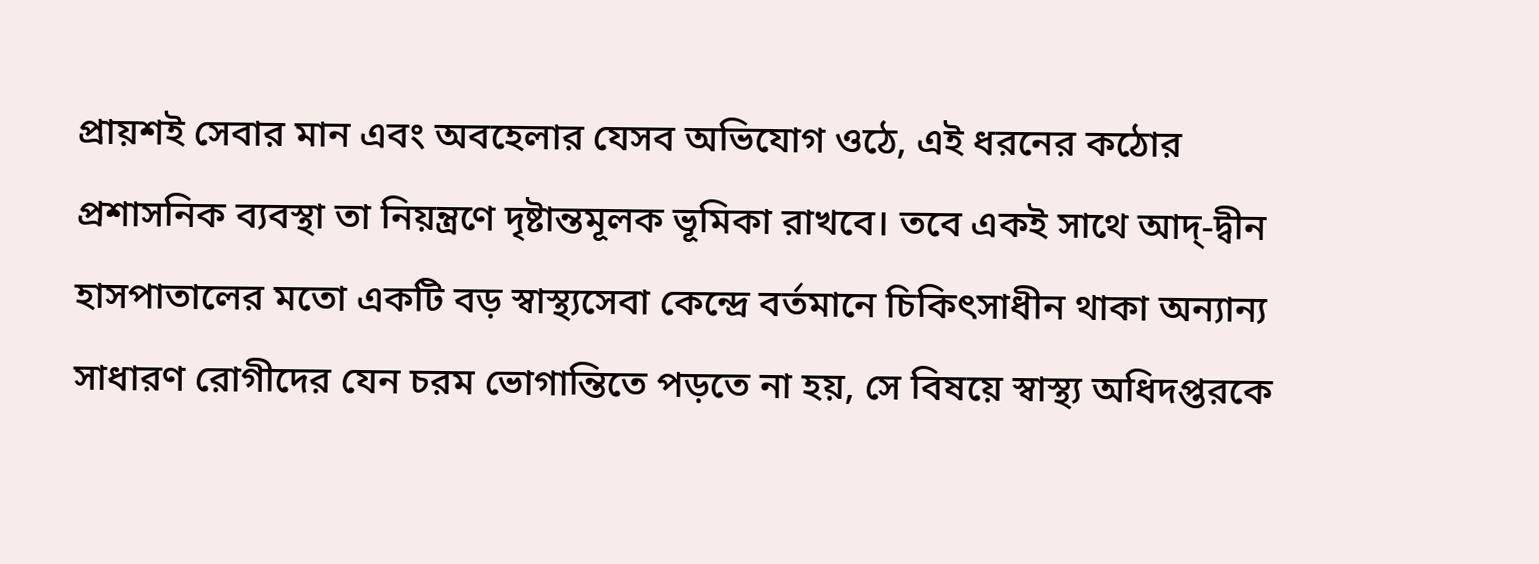প্রায়শই সেবার মান এবং অবহেলার যেসব অভিযোগ ওঠে, এই ধরনের কঠোর প্রশাসনিক ব্যবস্থা তা নিয়ন্ত্রণে দৃষ্টান্তমূলক ভূমিকা রাখবে। তবে একই সাথে আদ্-দ্বীন হাসপাতালের মতো একটি বড় স্বাস্থ্যসেবা কেন্দ্রে বর্তমানে চিকিৎসাধীন থাকা অন্যান্য সাধারণ রোগীদের যেন চরম ভোগান্তিতে পড়তে না হয়, সে বিষয়ে স্বাস্থ্য অধিদপ্তরকে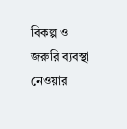বিকল্প ও জরুরি ব্যবস্থা নেওয়ার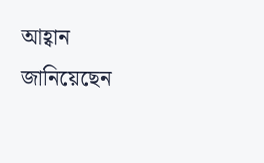আহ্বান জানিয়েছেন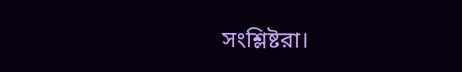সংশ্লিষ্টরা।